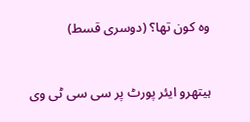وہ کون تھا؟ (دوسری قسط)


ہیتھرو ایئر پورٹ پر سی سی ٹی وی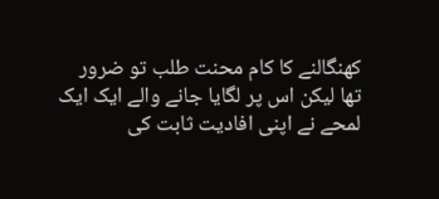کھنگالنے کا کام محنت طلب تو ضرور تھا لیکن اس پر لگایا جانے والے ایک ایک لمحے نے اپنی افادیت ثابت کی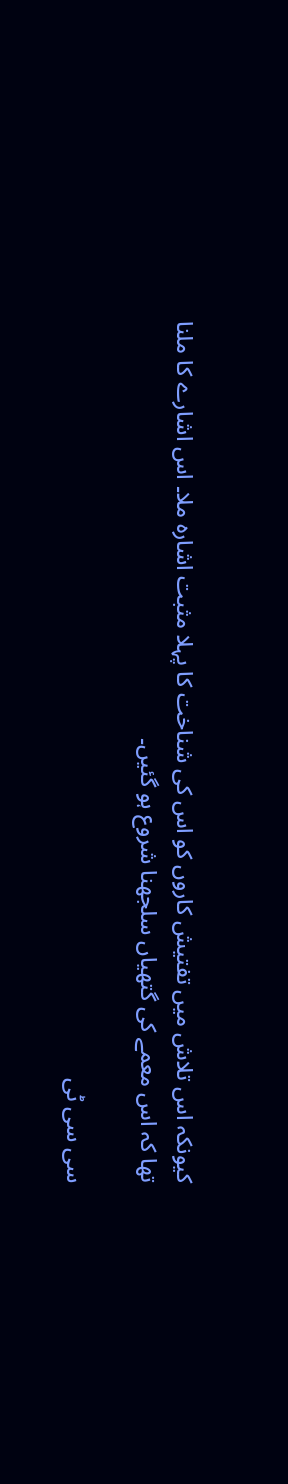کیونکہ اس تلاش میں تفتیش کاروں کو اس کی شناخت کا پہلا مثبت اشارہ ملا۔ اس اشارے کا ملنا تھا کہ اس معمے کی گتھیاں سلجھنا شروع ہو گئیں۔

سی سی ٹی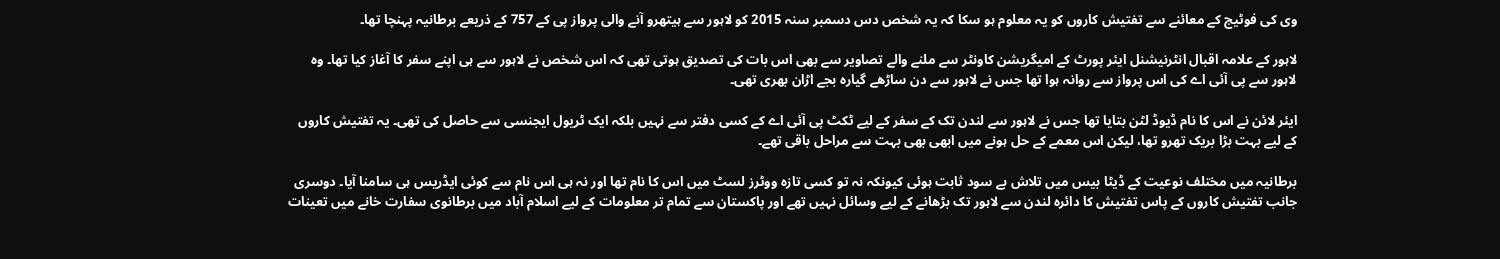وی کی فوٹیج کے معائنے سے تفتیش کاروں کو یہ معلوم ہو سکا کہ یہ شخص دس دسمبر سنہ 2015 کو لاہور سے ہیتھرو آنے والی پرواز پی کے 757 کے ذریعے برطانیہ پہنچا تھا۔

لاہور کے علامہ اقبال انٹرنیشنل ایئر پورٹ کے امیگریشن کاونٹر سے ملنے والے تصاویر سے بھی اس بات کی تصدیق ہوتی تھی کہ اس شخص نے لاہور سے ہی اپنے سفر کا آغاز کیا تھا۔ وہ لاہور سے پی آئی اے کی اس پرواز سے روانہ ہوا تھا جس نے لاہور سے دن ساڑھے گیارہ بجے اڑان بھری تھی۔

ایئر لائن نے اس کا نام ڈیوڈ لٹن بتایا تھا جس نے لاہور سے لندن تک کے سفر کے لیے ٹکٹ پی آئی اے کے کسی دفتر سے نہیں بلکہ ایک ٹریول ایجنسی سے حاصل کی تھی۔ یہ تفتیش کاروں کے لیے بہت بڑا بریک تھرو تھا، لیکن اس معمے کے حل ہونے میں ابھی بھی بہت سے مراحل باقی تھے۔

برطانیہ میں مختلف نوعیت کے ڈیٹا بیس میں تلاش بے سود ثابت ہوئی کیونکہ نہ تو کسی تازہ ووٹرز لسٹ میں اس کا نام تھا اور نہ ہی اس نام سے کوئی ایڈریس ہی سامنا آیا۔ دوسری جانب تفتیش کاروں کے پاس تفتیش کا دائرہ لندن سے لاہور تک بڑھانے کے لیے وسائل نہیں تھے اور پاکستان سے تمام تر معلومات کے لیے اسلام آباد میں برطانوی سفارت خانے میں تعینات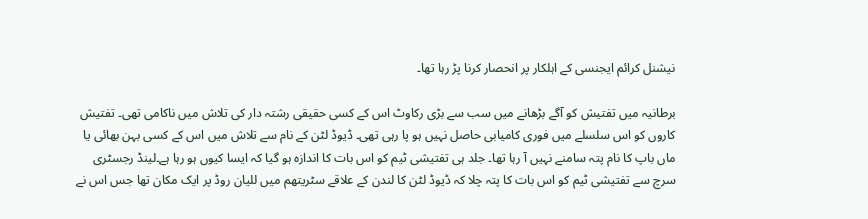نیشنل کرائم ایجنسی کے اہلکار پر انحصار کرنا پڑ رہا تھا۔

برطانیہ میں تفتیش کو آگے بڑھانے میں سب سے بڑی رکاوٹ اس کے کسی حقیقی رشتہ دار کی تلاش میں ناکامی تھی۔ تفتیش کاروں کو اس سلسلے میں فوری کامیابی حاصل نہیں ہو پا رہی تھی۔ ڈیوڈ لٹن کے نام سے تلاش میں اس کے کسی بہن بھائی یا ماں باپ کا نام پتہ سامنے نہیں آ رہا تھا۔ جلد ہی تفتیشی ٹیم کو اس بات کا اندازہ ہو گیا کہ ایسا کیوں ہو رہا ہے۔لینڈ رجسٹری سرچ سے تفتیشی ٹیم کو اس بات کا پتہ چلا کہ ڈیوڈ لٹن کا لندن کے علاقے سٹریتھم میں للیان روڈ پر ایک مکان تھا جس اس نے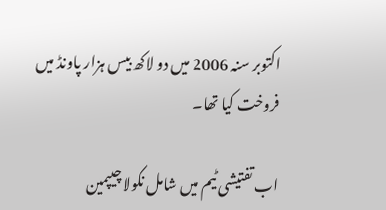اکتوبر سنہ 2006 میں دو لاکھ بیس ہزار پاونڈ میں فروخت کیا تھا۔

اب تفتیشی ٹیم میں شامل نکولا چیپمین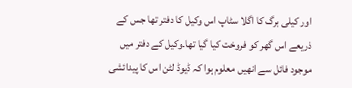اور کیلی برگ کا اگلا سٹاپ اس وکیل کا دفتر تھا جس کے ذریعے اس گھر کو فروخت کیا گیا تھا۔وکیل کے دفتر میں موجود فائل سے انھیں معلوم ہوا کہ ڈیوڈ لٹن اس کا پیدائشی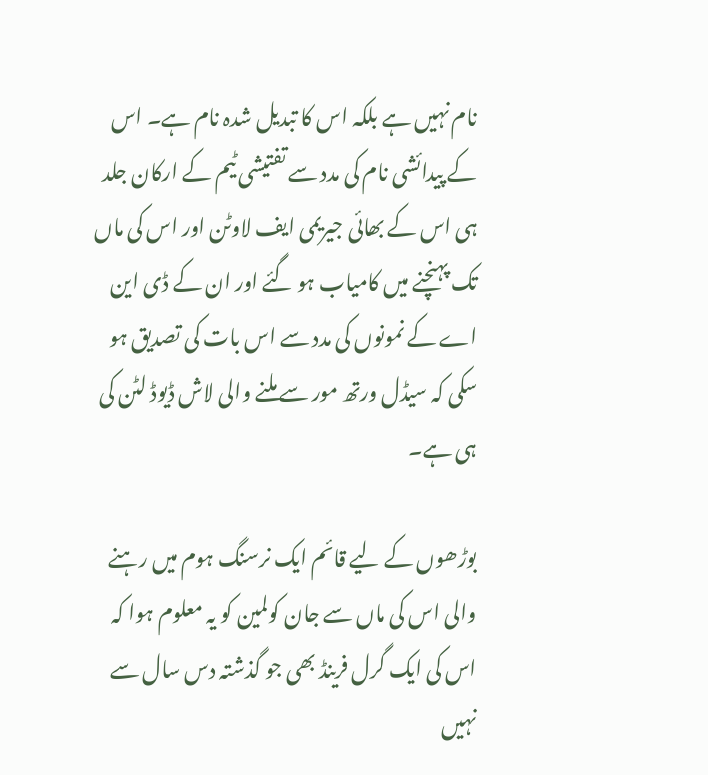نام نہیں ہے بلکہ اس کا تبدیل شدہ نام ہے۔ اس کے پیدائشی نام کی مدد سے تفتیشی ٹیم کے ارکان جلد ہی اس کے بھائی جیریمی ایف لاوٹن اور اس کی ماں تک پہنچنے میں کامیاب ہو گئے اور ان کے ڈی این اے کے نمونوں کی مدد سے اس بات کی تصدیق ہو سکی کہ سیڈل ورتھ مور سے ملنے والی لاش ڈیوڈ لٹن کی ہی ہے۔

بوڑھوں کے لیے قائم ایک نرسنگ ہوم میں رہنے والی اس کی ماں سے جان کولمین کو یہ معلوم ہوا کہ اس کی ایک گرل فرینڈ بھی جو گذشتہ دس سال سے نہیں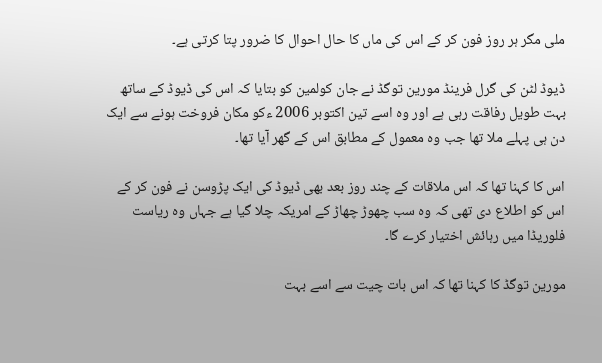ملی مگر ہر روز فون کر کے اس کی ماں کا حال احوال کا ضرور پتا کرتی ہے۔

ڈیوڈ لٹن کی گرل فرینڈ مورین توگڈ نے جان کولمین کو بتایا کہ اس کی ڈیوڈ کے ساتھ بہت طویل رفاقت رہی ہے اور وہ اسے تین اکتوبر 2006 ءکو مکان فروخت ہونے سے ایک دن ہی پہلے ملا تھا جب وہ معمول کے مطابق اس کے گھر آیا تھا۔

اس کا کہنا تھا کہ اس ملاقات کے چند روز بعد بھی ڈیوڈ کی ایک پڑوسن نے فون کر کے اس کو اطلاع دی تھی کہ وہ سب چھوڑ چھاڑ کے امریکہ چلا گیا ہے جہاں وہ ریاست فلوریڈا میں رہائش اختیار کرے گا۔

مورین توگڈ کا کہنا تھا کہ اس بات چیت سے اسے بہت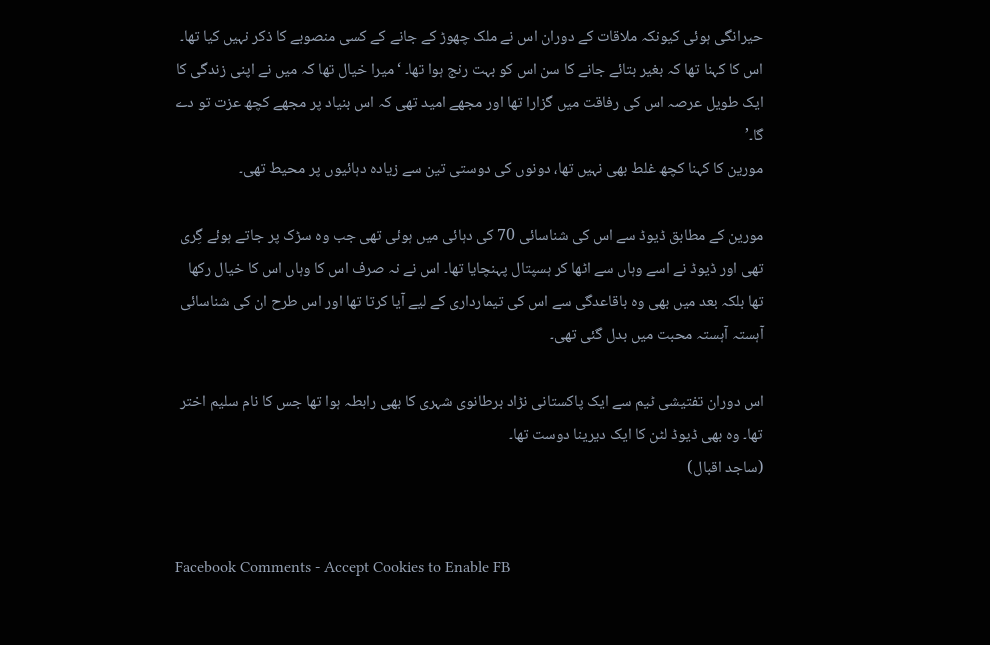حیرانگی ہوئی کیونکہ ملاقات کے دوران اس نے ملک چھوڑ کے جانے کے کسی منصوبے کا ذکر نہیں کیا تھا۔ اس کا کہنا تھا کہ بغیر بتائے جانے کا سن اس کو بہت رنج ہوا تھا۔ ‘میرا خیال تھا کہ میں نے اپنی زندگی کا ایک طویل عرصہ اس کی رفاقت میں گزارا تھا اور مجھے امید تھی کہ اس بنیاد پر مجھے کچھ عزت تو دے گا۔’
مورین کا کہنا کچھ غلط بھی نہیں تھا، دونوں کی دوستی تین سے زیادہ دہائیوں پر محیط تھی۔

مورین کے مطابق ڈیوڈ سے اس کی شناسائی 70 کی دہائی میں ہوئی تھی جب وہ سڑک پر جاتے ہوئے گِری تھی اور ڈیوڈ نے اسے وہاں سے اٹھا کر ہسپتال پہنچایا تھا۔ اس نے نہ صرف اس کا وہاں اس کا خیال رکھا تھا بلکہ بعد میں بھی وہ باقاعدگی سے اس کی تیمارداری کے لیے آیا کرتا تھا اور اس طرح ان کی شناسائی آہستہ آہستہ محبت میں بدل گئی تھی۔

اس دوران تفتیشی ٹیم سے ایک پاکستانی نڑاد برطانوی شہری کا بھی رابطہ ہوا تھا جس کا نام سلیم اختر تھا۔ وہ بھی ڈیوڈ لٹن کا ایک دیرینا دوست تھا۔
(ساجد اقبال)


Facebook Comments - Accept Cookies to Enable FB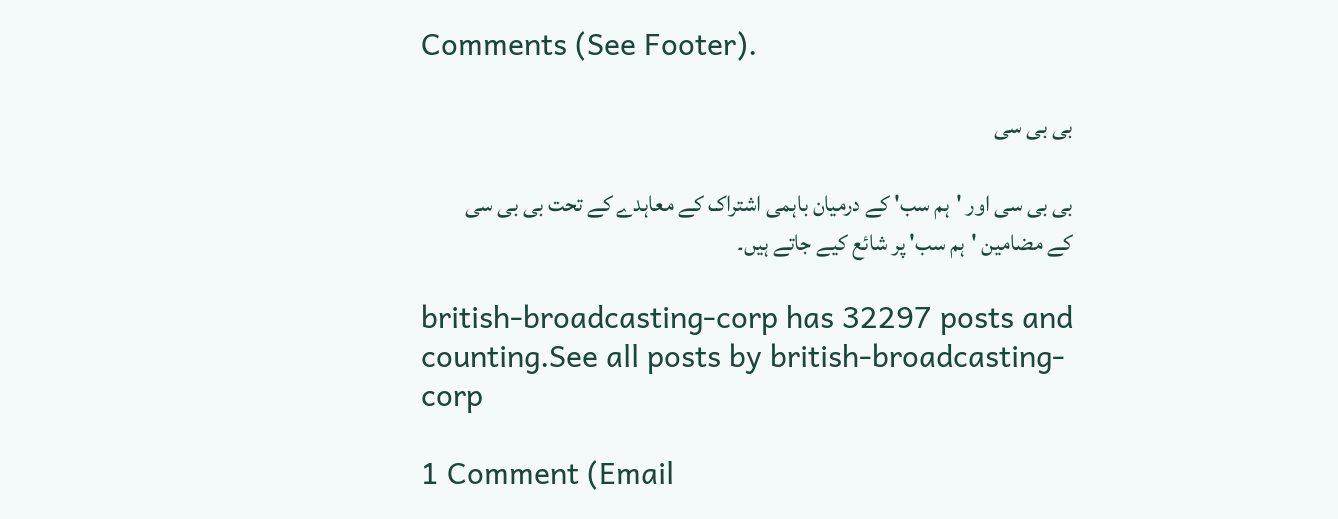Comments (See Footer).

بی بی سی

بی بی سی اور 'ہم سب' کے درمیان باہمی اشتراک کے معاہدے کے تحت بی بی سی کے مضامین 'ہم سب' پر شائع کیے جاتے ہیں۔

british-broadcasting-corp has 32297 posts and counting.See all posts by british-broadcasting-corp

1 Comment (Email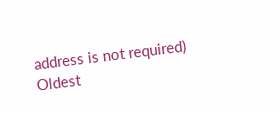address is not required)
Oldest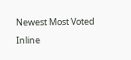Newest Most Voted
Inline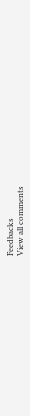Feedbacks
View all comments